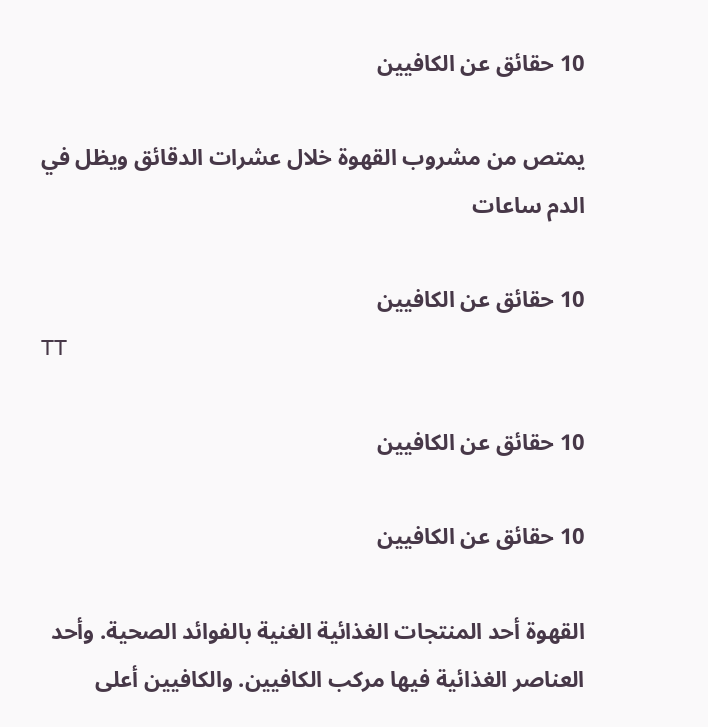10 حقائق عن الكافيين

يمتص من مشروب القهوة خلال عشرات الدقائق ويظل في الدم ساعات

10 حقائق عن الكافيين
TT

10 حقائق عن الكافيين

10 حقائق عن الكافيين

القهوة أحد المنتجات الغذائية الغنية بالفوائد الصحية. وأحد العناصر الغذائية فيها مركب الكافيين. والكافيين أعلى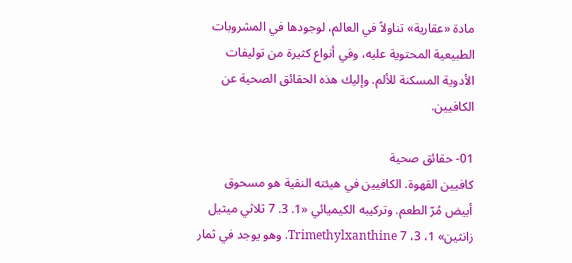مادة «عقارية» تناولاً في العالم، لوجودها في المشروبات الطبيعية المحتوية عليه، وفي أنواع كثيرة من توليفات الأدوية المسكنة للألم. وإليك هذه الحقائق الصحية عن الكافيين.

01- حقائق صحية
كافيين القهوة. الكافيين في هيئته النقية هو مسحوق أبيض مُرّ الطعم. وتركيبه الكيميائي «1. 3. 7 ثلاثي ميثيل زانثين» 1، 3، 7 Trimethylxanthine. وهو يوجد في ثمار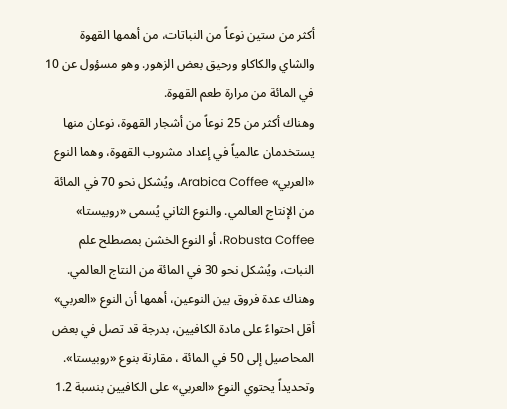أكثر من ستين نوعاً من النباتات، من أهمها القهوة والشاي والكاكاو ورحيق بعض الزهور. وهو مسؤول عن 10 في المائة من مرارة طعم القهوة.
وهناك أكثر من 25 نوعاً من أشجار القهوة، نوعان منها يستخدمان عالمياً في إعداد مشروب القهوة، وهما النوع «العربي» Arabica Coffee، ويُشكل نحو 70 في المائة من الإنتاج العالمي. والنوع الثاني يُسمى «روبيستا» Robusta Coffee، أو النوع الخشن بمصطلح علم النبات، ويُشكل نحو 30 في المائة من النتاج العالمي. وهناك عدة فروق بين النوعين، أهمها أن النوع «العربي» أقل احتواءً على مادة الكافيين، بدرجة قد تصل في بعض المحاصيل إلى 50 في المائة ، مقارنة بنوع «روبيستا». وتحديداً يحتوي النوع «العربي» على الكافيين بنسبة 1.2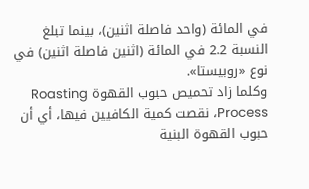في المائة (واحد فاصلة اثنين)، بينما تبلغ النسبة 2.2 في المائة (اثنين فاصلة اثنين) في نوع «روبيستا».
وكلما زاد تحميص حبوب القهوة Roasting Process، نقصت كمية الكافيين فيها، أي أن حبوب القهوة البنية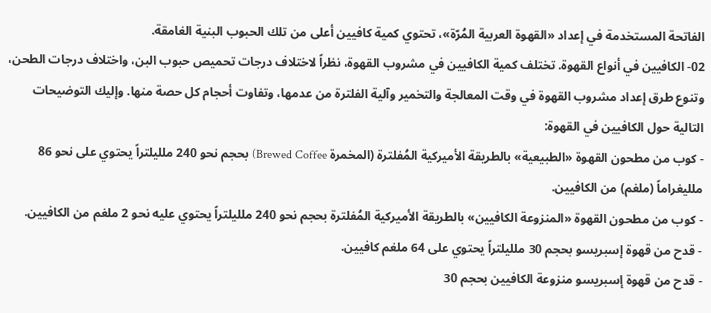الفاتحة المستخدمة في إعداد «القهوة العربية المُرّة»، تحتوي كمية كافيين أعلى من تلك الحبوب البنية الغامقة.
02- الكافيين في أنواع القهوة. تختلف كمية الكافيين في مشروب القهوة، نظراً لاختلاف درجات تحميص حبوب البن، واختلاف درجات الطحن، وتنوع طرق إعداد مشروب القهوة في وقت المعالجة والتخمير وآلية الفلترة من عدمها، وتفاوت أحجام كل حصة منها. وإليك التوضيحات التالية حول الكافيين في القهوة:
- كوب من مطحون القهوة «الطبيعية» بالطريقة الأميركية المُفلترة (المخمرة Brewed Coffee) بحجم نحو 240 ملليلتراً يحتوي على نحو 86 ملليغراماً (ملغم) من الكافيين.
- كوب من مطحون القهوة «المنزوعة الكافيين» بالطريقة الأميركية المُفلترة بحجم نحو 240 ملليلتراً يحتوي عليه نحو 2 ملغم من الكافيين.
- قدح من قهوة إسبريسو بحجم 30 ملليلتراً يحتوي على 64 ملغم كافيين.
- قدح من قهوة إسبريسو منزوعة الكافيين بحجم 30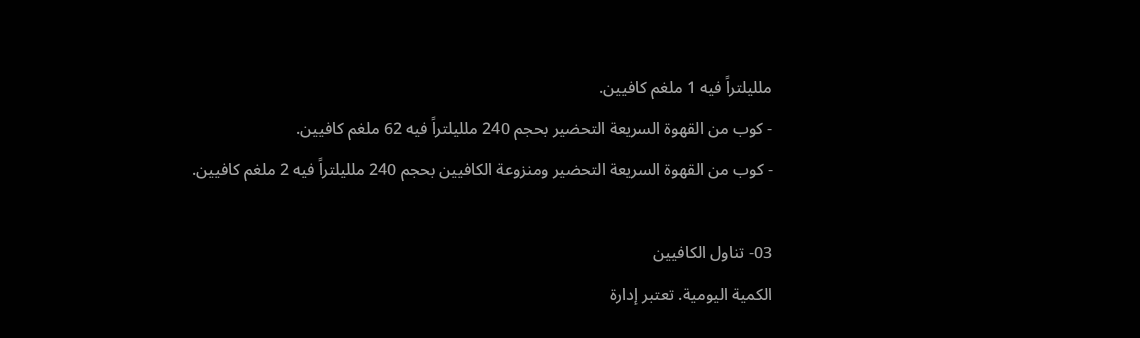ملليلتراً فيه 1 ملغم كافيين.
- كوب من القهوة السريعة التحضير بحجم 240 ملليلتراً فيه 62 ملغم كافيين.
- كوب من القهوة السريعة التحضير ومنزوعة الكافيين بحجم 240 ملليلتراً فيه 2 ملغم كافيين.

03- تناول الكافيين
الكمية اليومية. تعتبر إدارة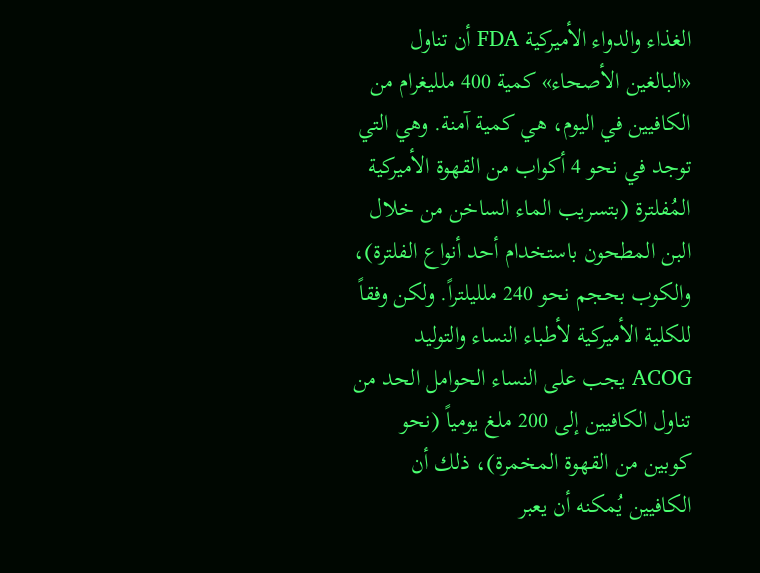الغذاء والدواء الأميركية FDA أن تناول «البالغين الأصحاء» كمية 400 ملليغرام من الكافيين في اليوم، هي كمية آمنة. وهي التي توجد في نحو 4 أكواب من القهوة الأميركية المُفلترة (بتسريب الماء الساخن من خلال البن المطحون باستخدام أحد أنواع الفلترة)، والكوب بحجم نحو 240 ملليلتراً. ولكن وفقاً للكلية الأميركية لأطباء النساء والتوليد ACOG يجب على النساء الحوامل الحد من تناول الكافيين إلى 200 ملغ يومياً (نحو كوبين من القهوة المخمرة)، ذلك أن الكافيين يُمكنه أن يعبر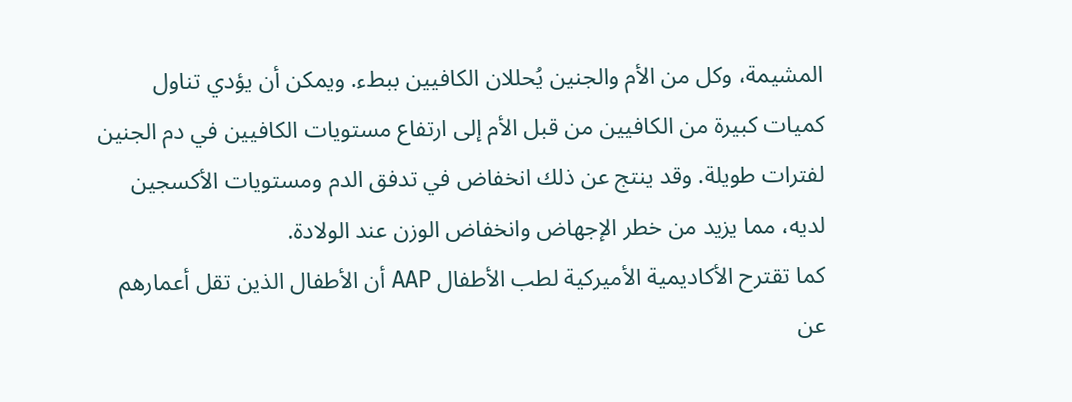المشيمة، وكل من الأم والجنين يُحللان الكافيين ببطء. ويمكن أن يؤدي تناول كميات كبيرة من الكافيين من قبل الأم إلى ارتفاع مستويات الكافيين في دم الجنين لفترات طويلة. وقد ينتج عن ذلك انخفاض في تدفق الدم ومستويات الأكسجين لديه، مما يزيد من خطر الإجهاض وانخفاض الوزن عند الولادة.
كما تقترح الأكاديمية الأميركية لطب الأطفال AAP أن الأطفال الذين تقل أعمارهم عن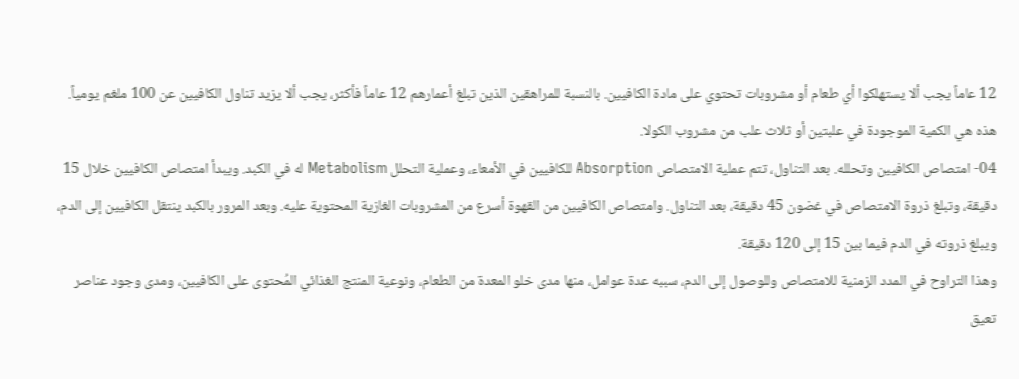12 عاماً يجب ألا يستهلكوا أي طعام أو مشروبات تحتوي على مادة الكافيين. بالنسبة للمراهقين الذين تبلغ أعمارهم 12 عاماً فأكثر، يجب ألا يزيد تناول الكافيين عن 100 ملغم يومياً. هذه هي الكمية الموجودة في علبتين أو ثلاث علب من مشروب الكولا.
04- امتصاص الكافيين وتحلله. بعد التناول، تتم عملية الامتصاص Absorption للكافيين في الأمعاء، وعملية التحلل Metabolism له في الكبد. ويبدأ امتصاص الكافيين خلال 15 دقيقة، وتبلغ ذروة الامتصاص في غضون 45 دقيقة، بعد التناول. وامتصاص الكافيين من القهوة أسرع من المشروبات الغازية المحتوية عليه. وبعد المرور بالكبد ينتقل الكافيين إلى الدم، ويبلغ ذروته في الدم فيما بين 15 إلى 120 دقيقة.
وهذا التراوح في المدد الزمنية للامتصاص وللوصول إلى الدم، سببه عدة عوامل، منها مدى خلو المعدة من الطعام، ونوعية المنتج الغذائي المُحتوى على الكافيين، ومدى وجود عناصر تعيق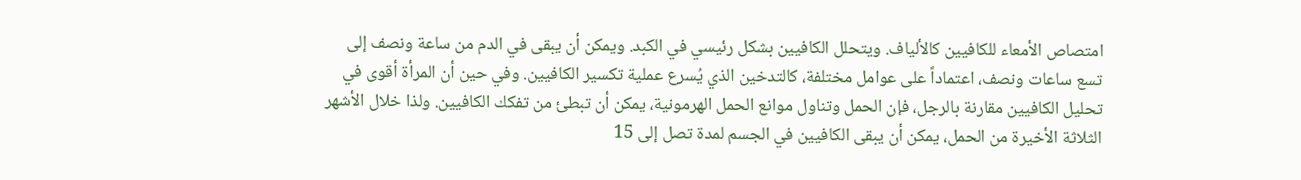امتصاص الأمعاء للكافيين كالألياف. ويتحلل الكافيين بشكل رئيسي في الكبد. ويمكن أن يبقى في الدم من ساعة ونصف إلى تسع ساعات ونصف، اعتماداً على عوامل مختلفة، كالتدخين الذي يُسرع عملية تكسير الكافيين. وفي حين أن المرأة أقوى في تحليل الكافيين مقارنة بالرجل، فإن الحمل وتناول موانع الحمل الهرمونية، يمكن أن تبطئ من تفكك الكافيين. ولذا خلال الأشهر الثلاثة الأخيرة من الحمل، يمكن أن يبقى الكافيين في الجسم لمدة تصل إلى 15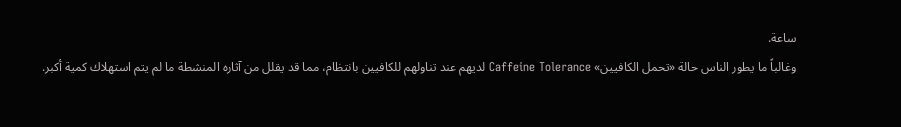ساعة.
وغالباً ما يطور الناس حالة «تحمل الكافيين» Caffeine Tolerance لديهم عند تناولهم للكافيين بانتظام، مما قد يقلل من آثاره المنشطة ما لم يتم استهلاك كمية أكبر.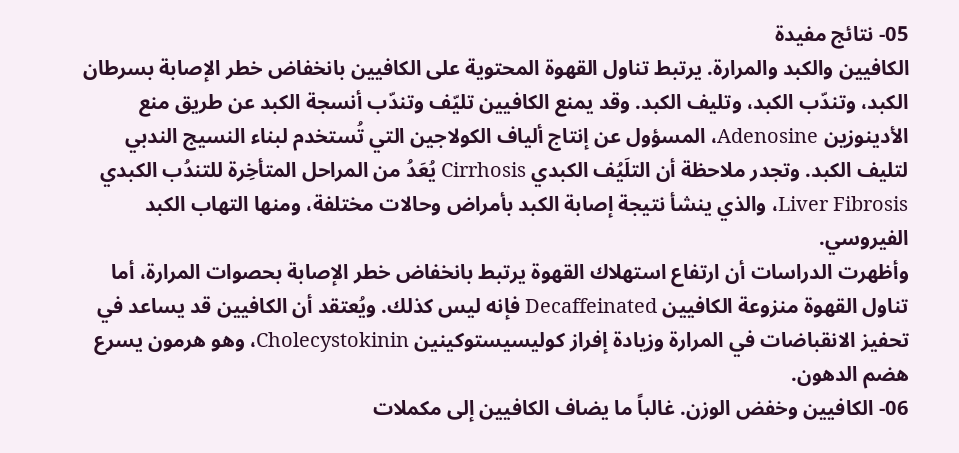05- نتائج مفيدة
الكافيين والكبد والمرارة. يرتبط تناول القهوة المحتوية على الكافيين بانخفاض خطر الإصابة بسرطان الكبد، وتندّب الكبد، وتليف الكبد. وقد يمنع الكافيين تليّف وتندّب أنسجة الكبد عن طريق منع الأدينوزين Adenosine، المسؤول عن إنتاج ألياف الكولاجين التي تُستخدم لبناء النسيج الندبي لتليف الكبد. وتجدر ملاحظة أن التلَيُف الكبدي Cirrhosis يُعَدُ من المراحل المتأخِرة للتندُب الكبدي Liver Fibrosis، والذي ينشأ نتيجة إصابة الكبد بأمراض وحالات مختلفة، ومنها التهاب الكبد الفيروسي.
وأظهرت الدراسات أن ارتفاع استهلاك القهوة يرتبط بانخفاض خطر الإصابة بحصوات المرارة، أما تناول القهوة منزوعة الكافيين Decaffeinated فإنه ليس كذلك. ويُعتقد أن الكافيين قد يساعد في تحفيز الانقباضات في المرارة وزيادة إفراز كوليسيستوكينين Cholecystokinin، وهو هرمون يسرع هضم الدهون.
06- الكافيين وخفض الوزن. غالباً ما يضاف الكافيين إلى مكملات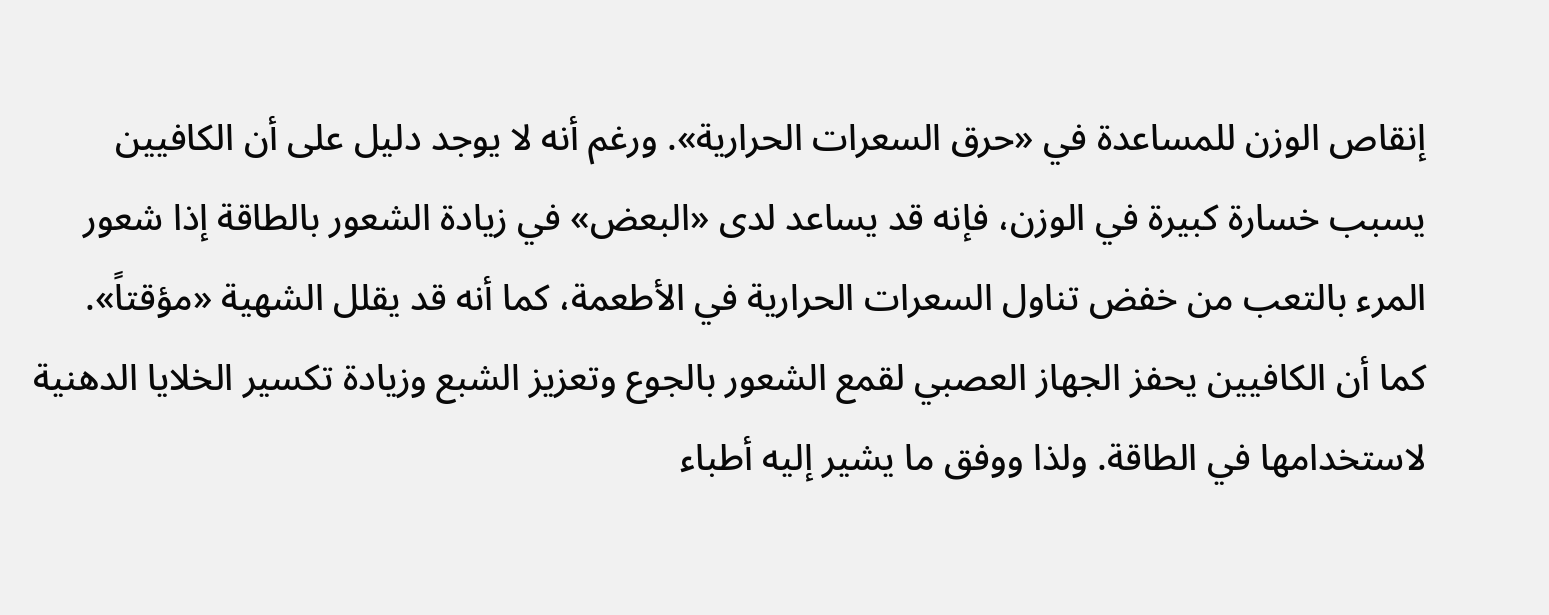إنقاص الوزن للمساعدة في «حرق السعرات الحرارية». ورغم أنه لا يوجد دليل على أن الكافيين يسبب خسارة كبيرة في الوزن، فإنه قد يساعد لدى «البعض» في زيادة الشعور بالطاقة إذا شعور المرء بالتعب من خفض تناول السعرات الحرارية في الأطعمة، كما أنه قد يقلل الشهية «مؤقتاً».
كما أن الكافيين يحفز الجهاز العصبي لقمع الشعور بالجوع وتعزيز الشبع وزيادة تكسير الخلايا الدهنية لاستخدامها في الطاقة. ولذا ووفق ما يشير إليه أطباء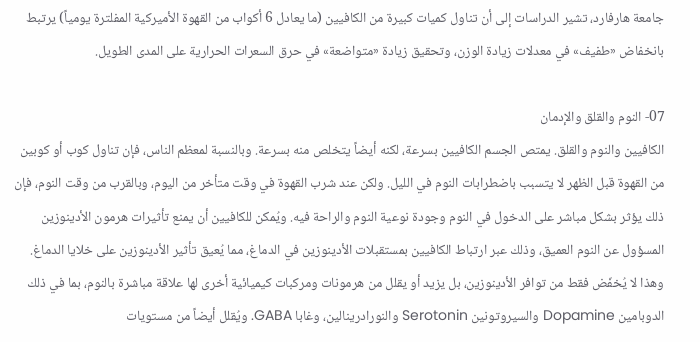جامعة هارفارد، تشير الدراسات إلى أن تناول كميات كبيرة من الكافيين (ما يعادل 6 أكواب من القهوة الأميركية المفلترة يومياً) يرتبط بانخفاض «طفيف» في معدلات زيادة الوزن، وتحقيق زيادة «متواضعة» في حرق السعرات الحرارية على المدى الطويل.

07- النوم والقلق والإدمان
الكافيين والنوم والقلق. يمتص الجسم الكافيين بسرعة، لكنه أيضاً يتخلص منه بسرعة. وبالنسبة لمعظم الناس، فإن تناول كوب أو كوبين من القهوة قبل الظهر لا يتسبب باضطرابات النوم في الليل. ولكن عند شرب القهوة في وقت متأخر من اليوم، وبالقرب من وقت النوم، فإن ذلك يؤثر بشكل مباشر على الدخول في النوم وجودة نوعية النوم والراحة فيه. ويُمكن للكافيين أن يمنع تأثيرات هرمون الأدينوزين المسؤول عن النوم العميق، وذلك عبر ارتباط الكافيين بمستقبلات الأدينوزين في الدماغ، مما يُعيق تأثير الأدينوزين على خلايا الدماغ. وهذا لا يُخفّض فقط من توافر الأدينوزين، بل يزيد أو يقلل من هرمونات ومركبات كيميائية أخرى لها علاقة مباشرة بالنوم، بما في ذلك الدوبامين Dopamine والسيروتونين Serotonin والنورادرينالين، وغابا GABA. ويُقلل أيضاً من مستويات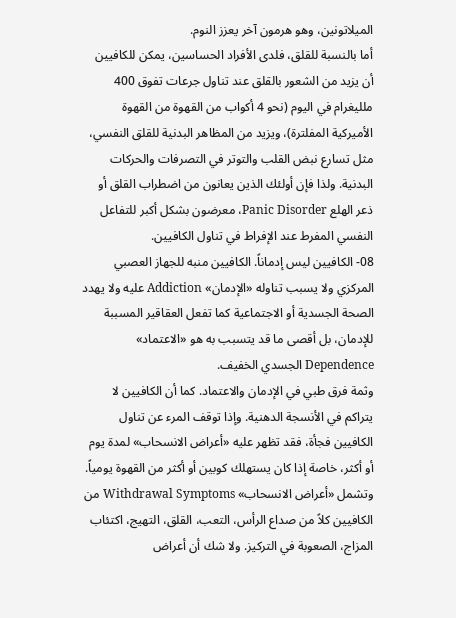الميلاتونين، وهو هرمون آخر يعزز النوم.
أما بالنسبة للقلق، فلدى الأفراد الحساسين، يمكن للكافيين أن يزيد من الشعور بالقلق عند تناول جرعات تفوق 400 ملليغرام في اليوم (نحو 4 أكواب من القهوة من القهوة الأميركية المفلترة)، ويزيد من المظاهر البدنية للقلق النفسي، مثل تسارع نبض القلب والتوتر في التصرفات والحركات البدنية. ولذا فإن أولئك الذين يعانون من اضطراب القلق أو ذعر الهلع Panic Disorder، معرضون بشكل أكبر للتفاعل النفسي المفرط عند الإفراط في تناول الكافيين.
08- الكافيين ليس إدماناً. الكافيين منبه للجهاز العصبي المركزي ولا يسبب تناوله «الإدمان» Addiction عليه ولا يهدد الصحة الجسدية أو الاجتماعية كما تفعل العقاقير المسببة للإدمان، بل أقصى ما قد يتسبب به هو «الاعتماد» Dependence الجسدي الخفيف.
وثمة فرق طبي في الإدمان والاعتماد. كما أن الكافيين لا يتراكم في الأنسجة الدهنية. وإذا توقف المرء عن تناول الكافيين فجأة، فقد تظهر عليه «أعراض الانسحاب» لمدة يوم أو أكثر، خاصة إذا كان يستهلك كوبين أو أكثر من القهوة يومياً. وتشمل «أعراض الانسحاب» Withdrawal Symptoms من الكافيين كلاً من صداع الرأس، التعب، القلق، التهيج، اكتئاب المزاج، الصعوبة في التركيز. ولا شك أن أعراض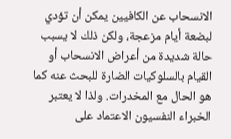الانسحاب عن الكافيين يمكن أن تؤدي لبضعة أيام مزعجة، ولكن ذلك لا يسبب حالة شديدة من أعراض الانسحاب أو القيام بالسلوكيات الضارة للبحث عنه كما هو الحال مع المخدرات. ولذا لا يعتبر الخبراء النفسيون الاعتماد على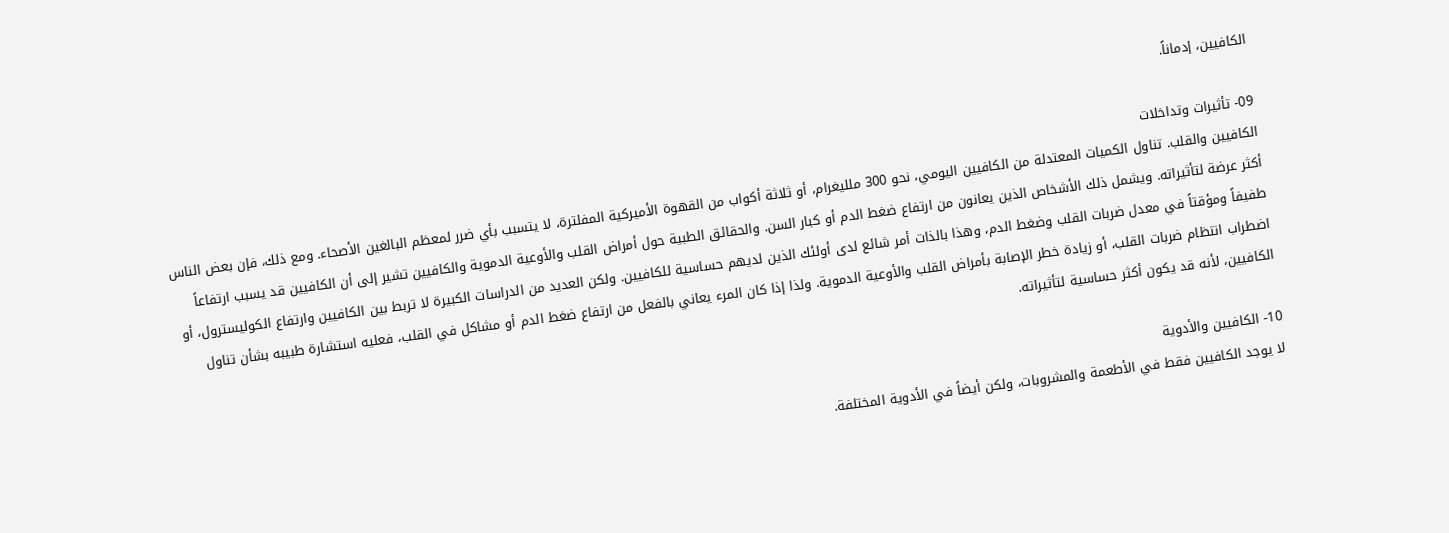الكافيين، إدماناً.

09- تأثيرات وتداخلات
الكافيين والقلب. تناول الكميات المعتدلة من الكافيين اليومي، نحو 300 ملليغرام، أو ثلاثة أكواب من القهوة الأميركية المفلترة، لا يتسبب بأي ضرر لمعظم البالغين الأصحاء. ومع ذلك، فإن بعض الناس أكثر عرضة لتأثيراته. ويشمل ذلك الأشخاص الذين يعانون من ارتفاع ضغط الدم أو كبار السن. والحقائق الطبية حول أمراض القلب والأوعية الدموية والكافيين تشير إلى أن الكافيين قد يسبب ارتفاعاً طفيفاً ومؤقتاً في معدل ضربات القلب وضغط الدم، وهذا بالذات أمر شائع لدى أولئك الذين لديهم حساسية للكافيين. ولكن العديد من الدراسات الكبيرة لا تربط بين الكافيين وارتفاع الكوليسترول، أو اضطراب انتظام ضربات القلب، أو زيادة خطر الإصابة بأمراض القلب والأوعية الدموية. ولذا إذا كان المرء يعاني بالفعل من ارتفاع ضغط الدم أو مشاكل في القلب، فعليه استشارة طبيبه بشأن تناول الكافيين، لأنه قد يكون أكثر حساسية لتأثيراته.

10- الكافيين والأدوية
لا يوجد الكافيين فقط في الأطعمة والمشروبات، ولكن أيضاً في الأدوية المختلفة.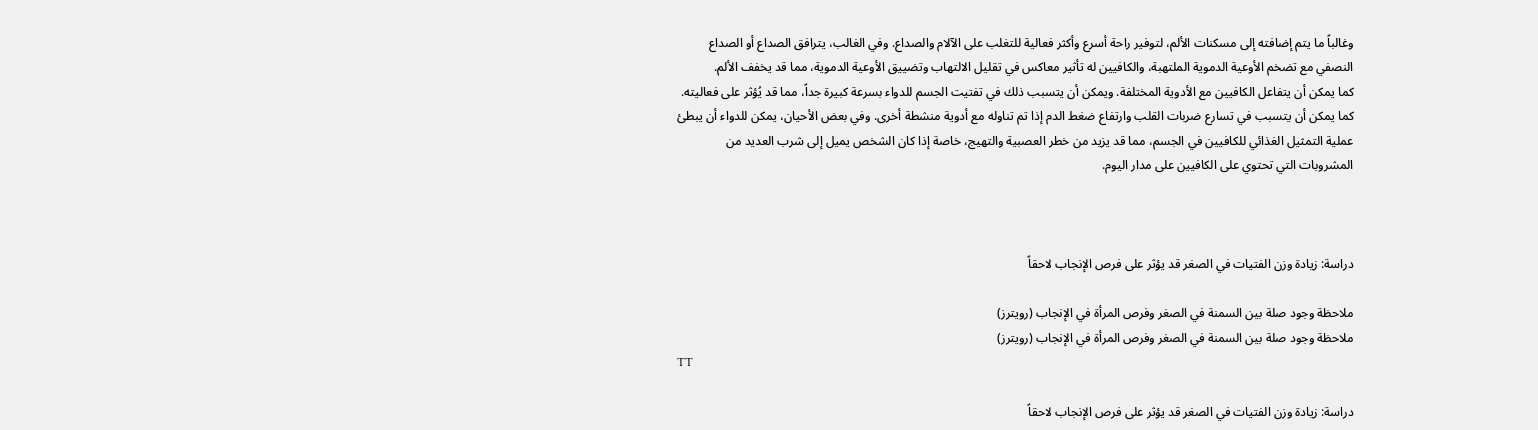وغالباً ما يتم إضافته إلى مسكنات الألم، لتوفير راحة أسرع وأكثر فعالية للتغلب على الآلام والصداع. وفي الغالب، يترافق الصداع أو الصداع النصفي مع تضخم الأوعية الدموية الملتهبة، والكافيين له تأثير معاكس في تقليل الالتهاب وتضييق الأوعية الدموية، مما قد يخفف الألم.
كما يمكن أن يتفاعل الكافيين مع الأدوية المختلفة. ويمكن أن يتسبب ذلك في تفتيت الجسم للدواء بسرعة كبيرة جداً، مما قد يُؤثر على فعاليته. كما يمكن أن يتسبب في تسارع ضربات القلب وارتفاع ضغط الدم إذا تم تناوله مع أدوية منشطة أخرى. وفي بعض الأحيان، يمكن للدواء أن يبطئ عملية التمثيل الغذائي للكافيين في الجسم، مما قد يزيد من خطر العصبية والتهيج، خاصة إذا كان الشخص يميل إلى شرب العديد من المشروبات التي تحتوي على الكافيين على مدار اليوم.



دراسة: زيادة وزن الفتيات في الصغر قد يؤثر على فرص الإنجاب لاحقاً

ملاحظة وجود صلة بين السمنة في الصغر وفرص المرأة في الإنجاب (رويترز)
ملاحظة وجود صلة بين السمنة في الصغر وفرص المرأة في الإنجاب (رويترز)
TT

دراسة: زيادة وزن الفتيات في الصغر قد يؤثر على فرص الإنجاب لاحقاً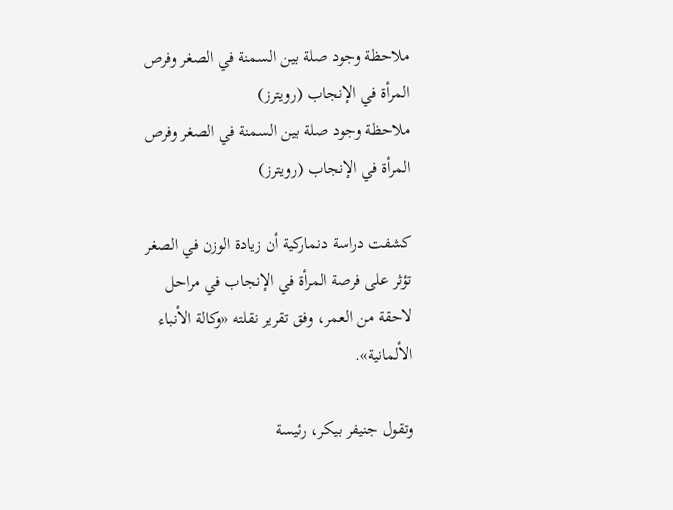ملاحظة وجود صلة بين السمنة في الصغر وفرص المرأة في الإنجاب (رويترز)
ملاحظة وجود صلة بين السمنة في الصغر وفرص المرأة في الإنجاب (رويترز)

كشفت دراسة دنماركية أن زيادة الوزن في الصغر تؤثر على فرصة المرأة في الإنجاب في مراحل لاحقة من العمر، وفق تقرير نقلته «وكالة الأنباء الألمانية».

وتقول جنيفر بيكر، رئيسة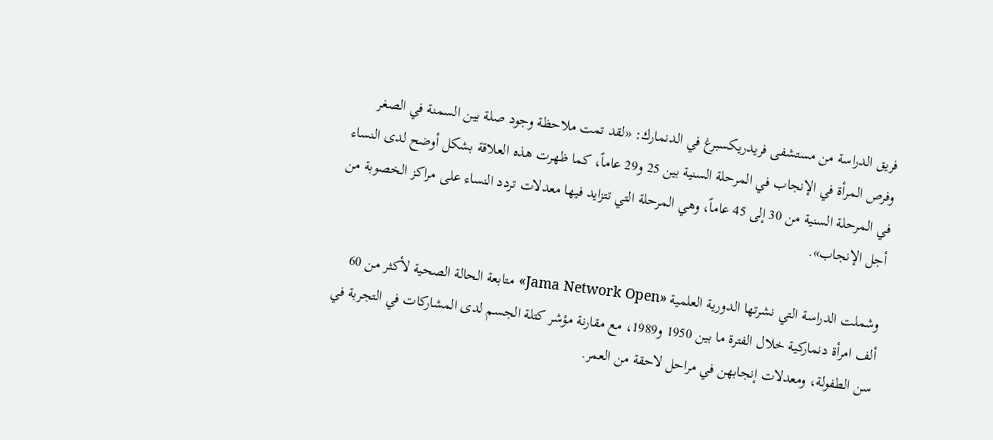فريق الدراسة من مستشفى فريدريكسبرغ في الدنمارك: «لقد تمت ملاحظة وجود صلة بين السمنة في الصغر وفرص المرأة في الإنجاب في المرحلة السنية بين 25 و29 عاماً، كما ظهرت هذه العلاقة بشكل أوضح لدى النساء في المرحلة السنية من 30 إلى 45 عاماً، وهي المرحلة التي تتزايد فيها معدلات تردد النساء على مراكز الخصوبة من أجل الإنجاب».

وشملت الدراسة التي نشرتها الدورية العلمية «Jama Network Open» متابعة الحالة الصحية لأكثر من 60 ألف امرأة دنماركية خلال الفترة ما بين 1950 و1989، مع مقارنة مؤشر كتلة الجسم لدى المشاركات في التجربة في سن الطفولة، ومعدلات إنجابهن في مراحل لاحقة من العمر.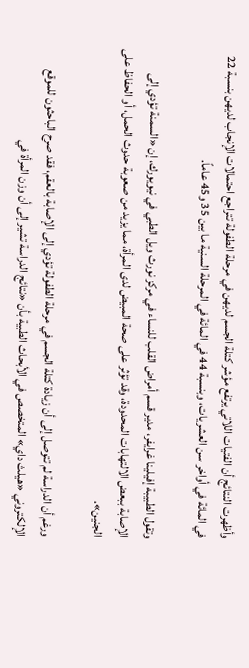وأظهرت النتائج أن الفتيات اللاتي يرتفع مؤشر كتلة الجسم لديهن في مرحلة الطفولة تتراجع احتمالات الإنجاب لديهن بنسبة 22 في المائة في أواخر سن العشريات، وبنسبة 44 في المائة في المرحلة السنية ما بين 35 و45 عاماً.

وتقول الطبيبة إفيلينا غرايفر، مدير قسم أمراض القلب للنساء في مركز نورث ويل الطبي في نيويورك، إن «السمنة تؤدي إلى الإصابة ببعض الالتهابات المحدودة، وقد تؤثر على صحة المبيض لدى المرأة، مما يزيد من صعوبة حدوث الحمل، أو الحفاظ على الجنين».

ورغم أن الدراسة لم تتوصل إلى أن زيادة كتلة الجسم في مرحلة الطفولة تؤدي إلى الإصابة بالعقم، فقد صرح الباحثون للموقع الإلكتروني «هيلث داي» المتخصص في الأبحاث الطبية بأن «نتائج الدراسة تشير إلى أن وزن المرأة في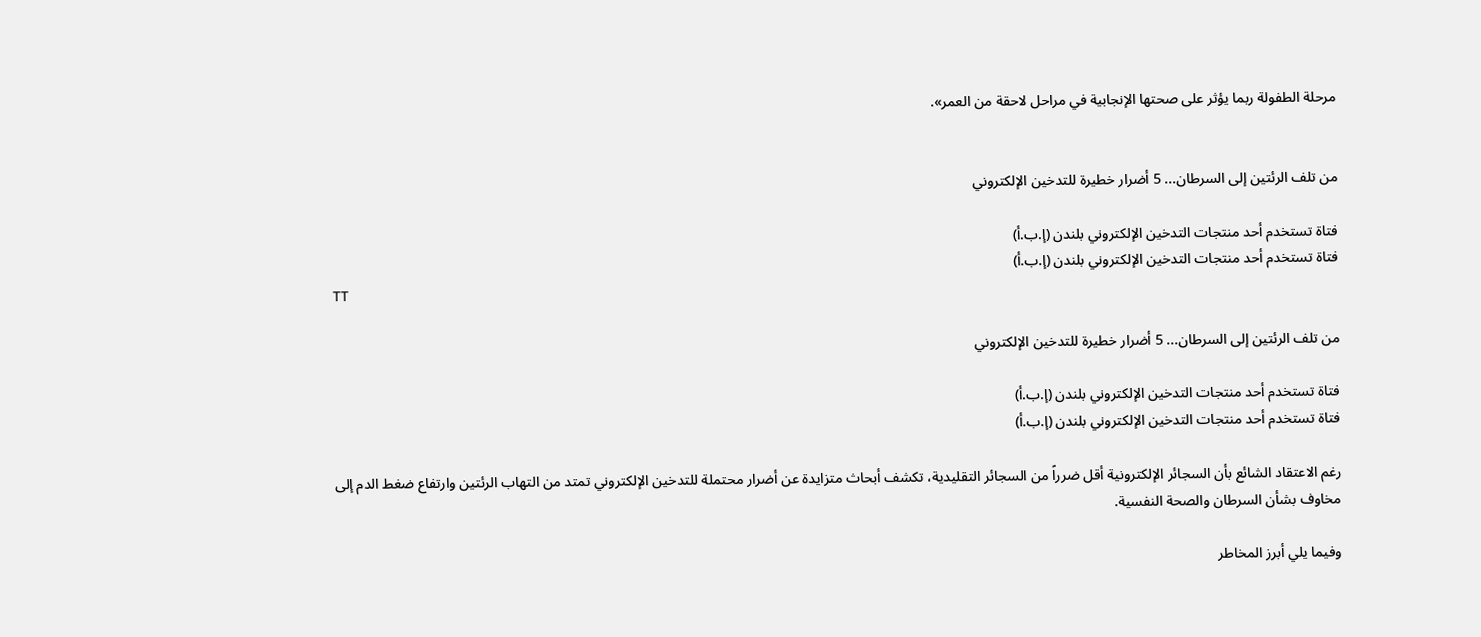مرحلة الطفولة ربما يؤثر على صحتها الإنجابية في مراحل لاحقة من العمر».


من تلف الرئتين إلى السرطان... 5 أضرار خطيرة للتدخين الإلكتروني

فتاة تستخدم أحد منتجات التدخين الإلكتروني بلندن (إ.ب.أ)
فتاة تستخدم أحد منتجات التدخين الإلكتروني بلندن (إ.ب.أ)
TT

من تلف الرئتين إلى السرطان... 5 أضرار خطيرة للتدخين الإلكتروني

فتاة تستخدم أحد منتجات التدخين الإلكتروني بلندن (إ.ب.أ)
فتاة تستخدم أحد منتجات التدخين الإلكتروني بلندن (إ.ب.أ)

رغم الاعتقاد الشائع بأن السجائر الإلكترونية أقل ضرراً من السجائر التقليدية، تكشف أبحاث متزايدة عن أضرار محتملة للتدخين الإلكتروني تمتد من التهاب الرئتين وارتفاع ضغط الدم إلى مخاوف بشأن السرطان والصحة النفسية.

وفيما يلي أبرز المخاطر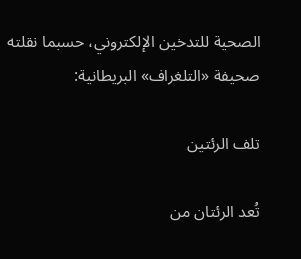الصحية للتدخين الإلكتروني، حسبما نقلته صحيفة «التلغراف» البريطانية:

تلف الرئتين

تُعد الرئتان من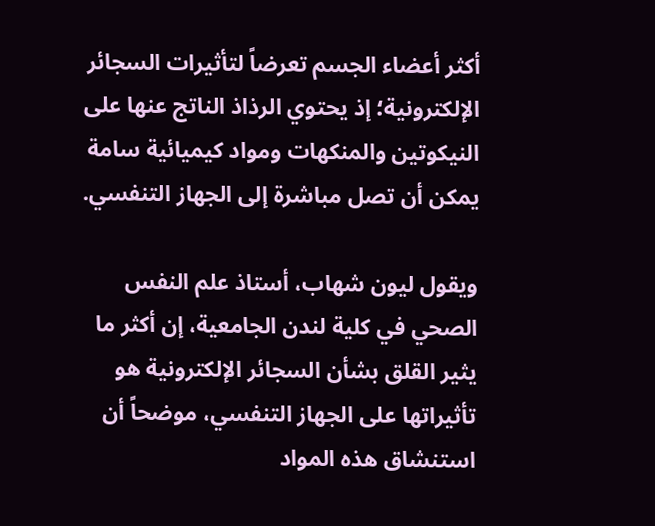أكثر أعضاء الجسم تعرضاً لتأثيرات السجائر الإلكترونية؛ إذ يحتوي الرذاذ الناتج عنها على النيكوتين والمنكهات ومواد كيميائية سامة يمكن أن تصل مباشرة إلى الجهاز التنفسي.

ويقول ليون شهاب، أستاذ علم النفس الصحي في كلية لندن الجامعية، إن أكثر ما يثير القلق بشأن السجائر الإلكترونية هو تأثيراتها على الجهاز التنفسي، موضحاً أن استنشاق هذه المواد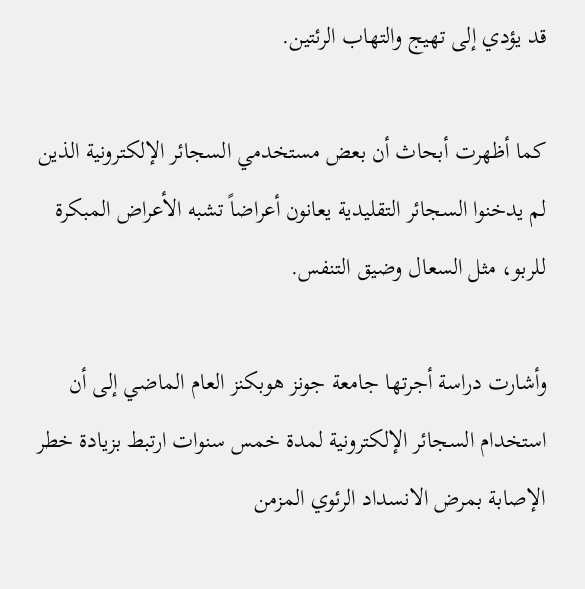قد يؤدي إلى تهيج والتهاب الرئتين.

كما أظهرت أبحاث أن بعض مستخدمي السجائر الإلكترونية الذين لم يدخنوا السجائر التقليدية يعانون أعراضاً تشبه الأعراض المبكرة للربو، مثل السعال وضيق التنفس.

وأشارت دراسة أجرتها جامعة جونز هوبكنز العام الماضي إلى أن استخدام السجائر الإلكترونية لمدة خمس سنوات ارتبط بزيادة خطر الإصابة بمرض الانسداد الرئوي المزمن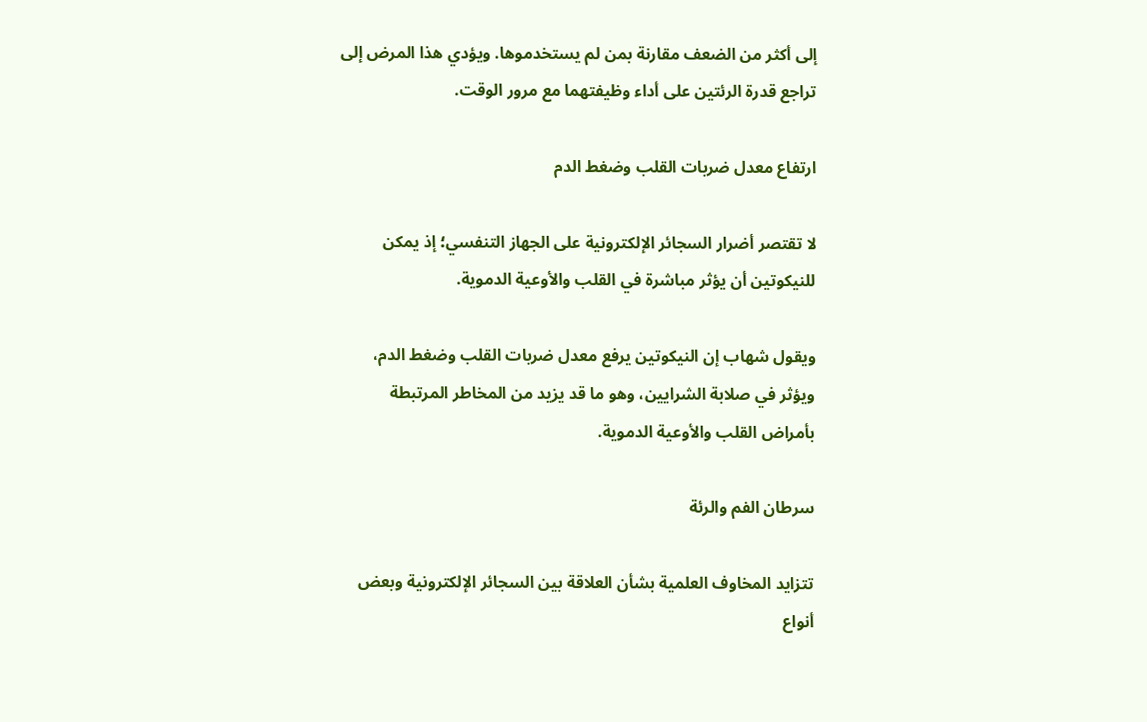إلى أكثر من الضعف مقارنة بمن لم يستخدموها. ويؤدي هذا المرض إلى تراجع قدرة الرئتين على أداء وظيفتهما مع مرور الوقت.

ارتفاع معدل ضربات القلب وضغط الدم

لا تقتصر أضرار السجائر الإلكترونية على الجهاز التنفسي؛ إذ يمكن للنيكوتين أن يؤثر مباشرة في القلب والأوعية الدموية.

ويقول شهاب إن النيكوتين يرفع معدل ضربات القلب وضغط الدم، ويؤثر في صلابة الشرايين، وهو ما قد يزيد من المخاطر المرتبطة بأمراض القلب والأوعية الدموية.

سرطان الفم والرئة

تتزايد المخاوف العلمية بشأن العلاقة بين السجائر الإلكترونية وبعض أنواع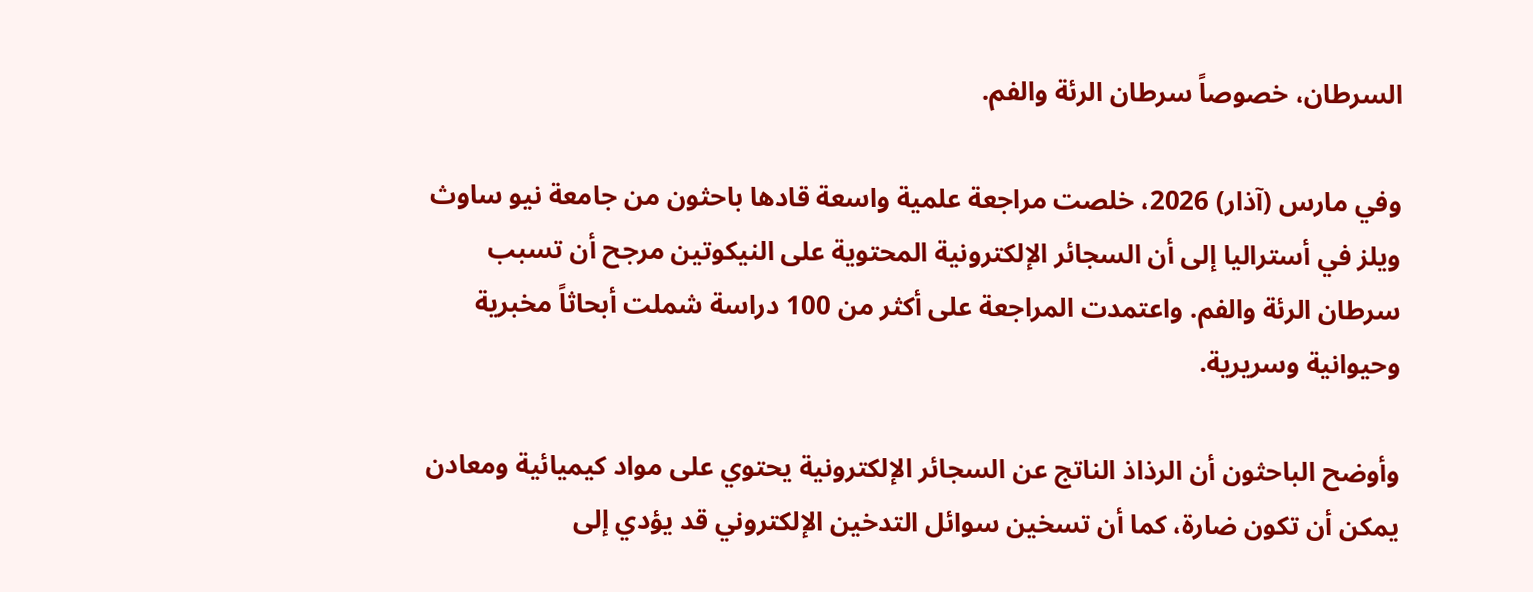السرطان، خصوصاً سرطان الرئة والفم.

وفي مارس (آذار) 2026، خلصت مراجعة علمية واسعة قادها باحثون من جامعة نيو ساوث ويلز في أستراليا إلى أن السجائر الإلكترونية المحتوية على النيكوتين مرجح أن تسبب سرطان الرئة والفم. واعتمدت المراجعة على أكثر من 100 دراسة شملت أبحاثاً مخبرية وحيوانية وسريرية.

وأوضح الباحثون أن الرذاذ الناتج عن السجائر الإلكترونية يحتوي على مواد كيميائية ومعادن يمكن أن تكون ضارة، كما أن تسخين سوائل التدخين الإلكتروني قد يؤدي إلى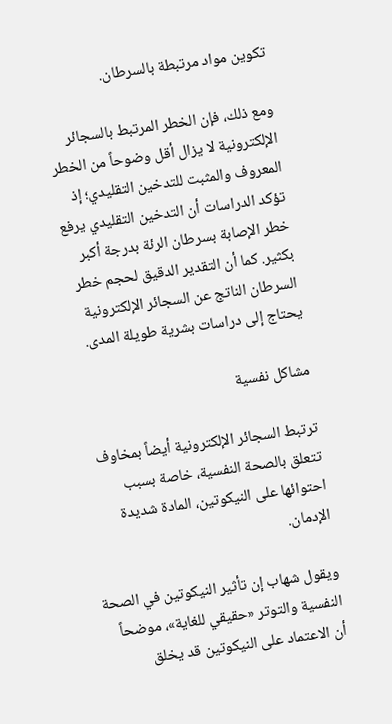تكوين مواد مرتبطة بالسرطان.

ومع ذلك، فإن الخطر المرتبط بالسجائر الإلكترونية لا يزال أقل وضوحاً من الخطر المعروف والمثبت للتدخين التقليدي؛ إذ تؤكد الدراسات أن التدخين التقليدي يرفع خطر الإصابة بسرطان الرئة بدرجة أكبر بكثير. كما أن التقدير الدقيق لحجم خطر السرطان الناتج عن السجائر الإلكترونية يحتاج إلى دراسات بشرية طويلة المدى.

مشاكل نفسية

ترتبط السجائر الإلكترونية أيضاً بمخاوف تتعلق بالصحة النفسية، خاصة بسبب احتوائها على النيكوتين، المادة شديدة الإدمان.

ويقول شهاب إن تأثير النيكوتين في الصحة النفسية والتوتر «حقيقي للغاية»، موضحاً أن الاعتماد على النيكوتين قد يخلق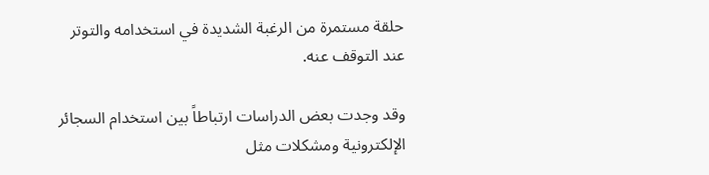حلقة مستمرة من الرغبة الشديدة في استخدامه والتوتر عند التوقف عنه.

وقد وجدت بعض الدراسات ارتباطاً بين استخدام السجائر الإلكترونية ومشكلات مثل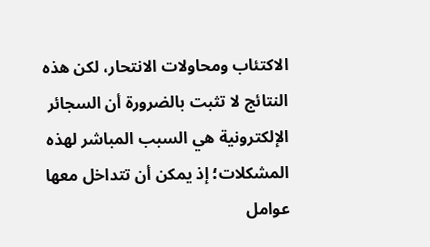الاكتئاب ومحاولات الانتحار، لكن هذه النتائج لا تثبت بالضرورة أن السجائر الإلكترونية هي السبب المباشر لهذه المشكلات؛ إذ يمكن أن تتداخل معها عوامل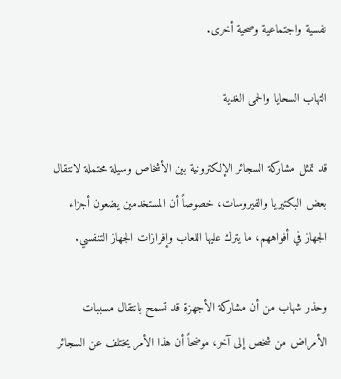نفسية واجتماعية وصحية أخرى.

التهاب السحايا والحمى الغدية

قد تمثل مشاركة السجائر الإلكترونية بين الأشخاص وسيلة محتملة لانتقال بعض البكتيريا والفيروسات، خصوصاً أن المستخدمين يضعون أجزاء الجهاز في أفواههم، ما يترك عليها اللعاب وإفرازات الجهاز التنفسي.

وحذر شهاب من أن مشاركة الأجهزة قد تسمح بانتقال مسببات الأمراض من شخص إلى آخر، موضحاً أن هذا الأمر يختلف عن السجائر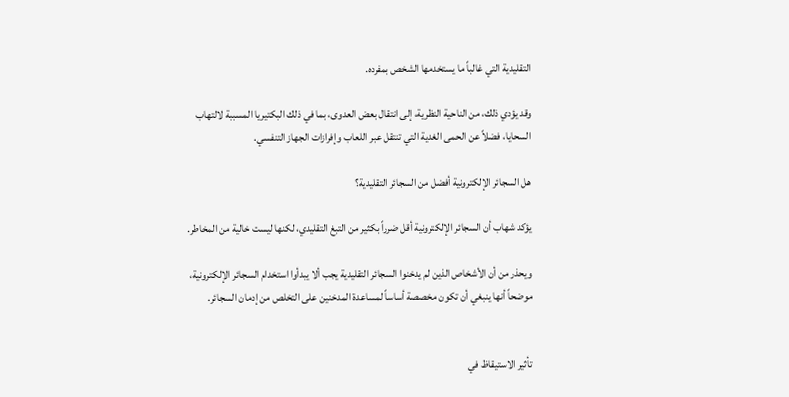التقليدية التي غالباً ما يستخدمها الشخص بمفرده.

وقد يؤدي ذلك، من الناحية النظرية، إلى انتقال بعض العدوى، بما في ذلك البكتيريا المسببة لالتهاب السحايا، فضلاً عن الحمى الغدية التي تنتقل عبر اللعاب وإفرازات الجهاز التنفسي.

هل السجائر الإلكترونية أفضل من السجائر التقليدية؟

يؤكد شهاب أن السجائر الإلكترونية أقل ضرراً بكثير من التبغ التقليدي، لكنها ليست خالية من المخاطر.

ويحذر من أن الأشخاص الذين لم يدخنوا السجائر التقليدية يجب ألا يبدأوا استخدام السجائر الإلكترونية، موضحاً أنها ينبغي أن تكون مخصصة أساساً لمساعدة المدخنين على التخلص من إدمان السجائر.


تأثير الاستيقاظ في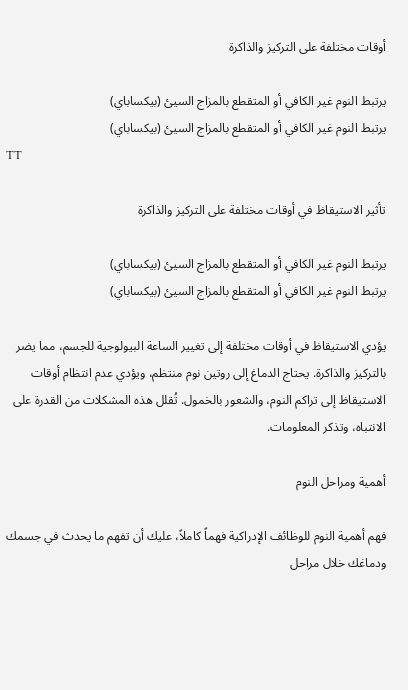أوقات مختلفة على التركيز والذاكرة

يرتبط النوم غير الكافي أو المتقطع بالمزاج السيئ (بيكساباي)
يرتبط النوم غير الكافي أو المتقطع بالمزاج السيئ (بيكساباي)
TT

تأثير الاستيقاظ في أوقات مختلفة على التركيز والذاكرة

يرتبط النوم غير الكافي أو المتقطع بالمزاج السيئ (بيكساباي)
يرتبط النوم غير الكافي أو المتقطع بالمزاج السيئ (بيكساباي)

يؤدي الاستيقاظ في أوقات مختلفة إلى تغيير الساعة البيولوجية للجسم، مما يضر بالتركيز والذاكرة. يحتاج الدماغ إلى روتين نوم منتظم، ويؤدي عدم انتظام أوقات الاستيقاظ إلى تراكم النوم، والشعور بالخمول. تُقلل هذه المشكلات من القدرة على الانتباه، وتذكر المعلومات.

أهمية ومراحل النوم

فهم أهمية النوم للوظائف الإدراكية فهماً كاملاً، عليك أن تفهم ما يحدث في جسمك ودماغك خلال مراحل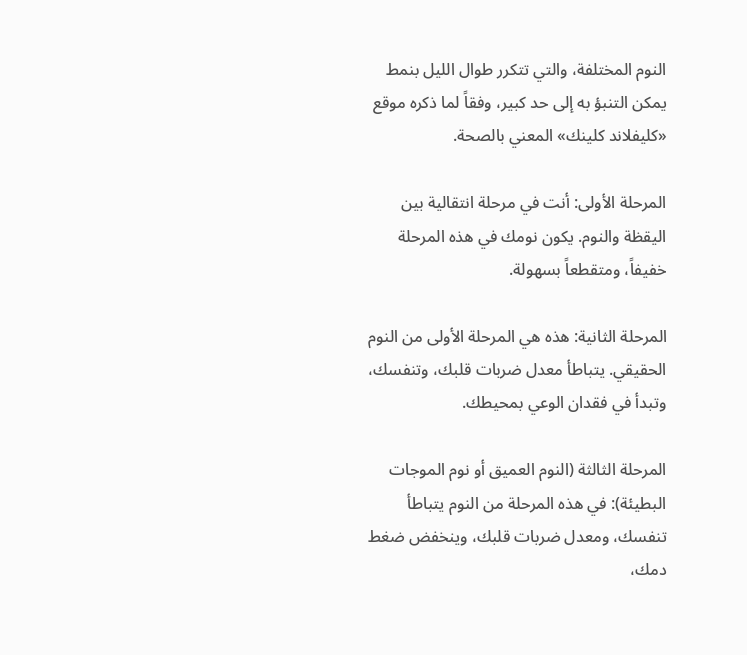النوم المختلفة، والتي تتكرر طوال الليل بنمط يمكن التنبؤ به إلى حد كبير، وفقاً لما ذكره موقع «كليفلاند كلينك» المعني بالصحة.

المرحلة الأولى: أنت في مرحلة انتقالية بين اليقظة والنوم. يكون نومك في هذه المرحلة خفيفاً، ومتقطعاً بسهولة.

المرحلة الثانية: هذه هي المرحلة الأولى من النوم الحقيقي. يتباطأ معدل ضربات قلبك، وتنفسك، وتبدأ في فقدان الوعي بمحيطك.

المرحلة الثالثة (النوم العميق أو نوم الموجات البطيئة): في هذه المرحلة من النوم يتباطأ تنفسك، ومعدل ضربات قلبك، وينخفض ضغط دمك،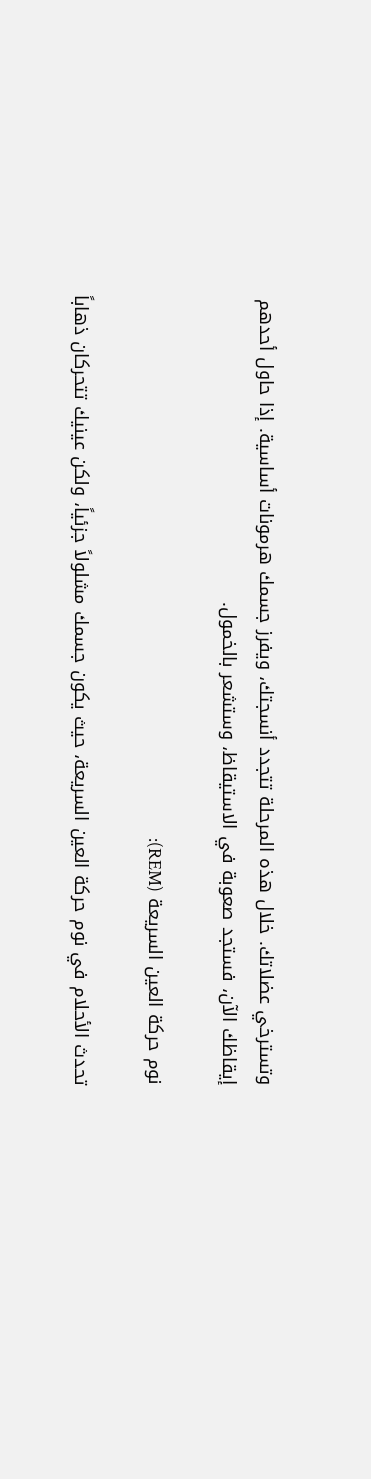وتسترخي عضلاتك. خلال هذه المرحلة تتجدد أنسجتك، ويفرز جسمك هرمونات أساسية. إذا حاول أحدهم إيقاظك الآن، فستجد صعوبة في الاستيقاظ، وستشعر بالخمول.

نوم حركة العين السريعة (REM):

تحدث الأحلام في نوم حركة العين السريعة، حيث يكون جسمك مشلولاً جزئياً، ولكن عينيك تتحركان ذهاباً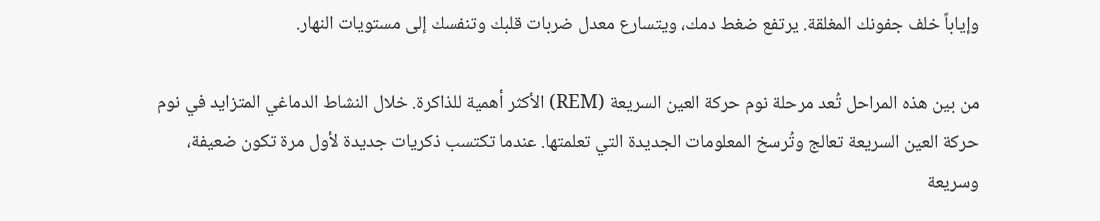وإياباً خلف جفونك المغلقة. يرتفع ضغط دمك، ويتسارع معدل ضربات قلبك وتنفسك إلى مستويات النهار.

من بين هذه المراحل تُعد مرحلة نوم حركة العين السريعة (REM) الأكثر أهمية للذاكرة. خلال النشاط الدماغي المتزايد في نوم حركة العين السريعة تعالج وتُرسخ المعلومات الجديدة التي تعلمتها. عندما تكتسب ذكريات جديدة لأول مرة تكون ضعيفة، وسريعة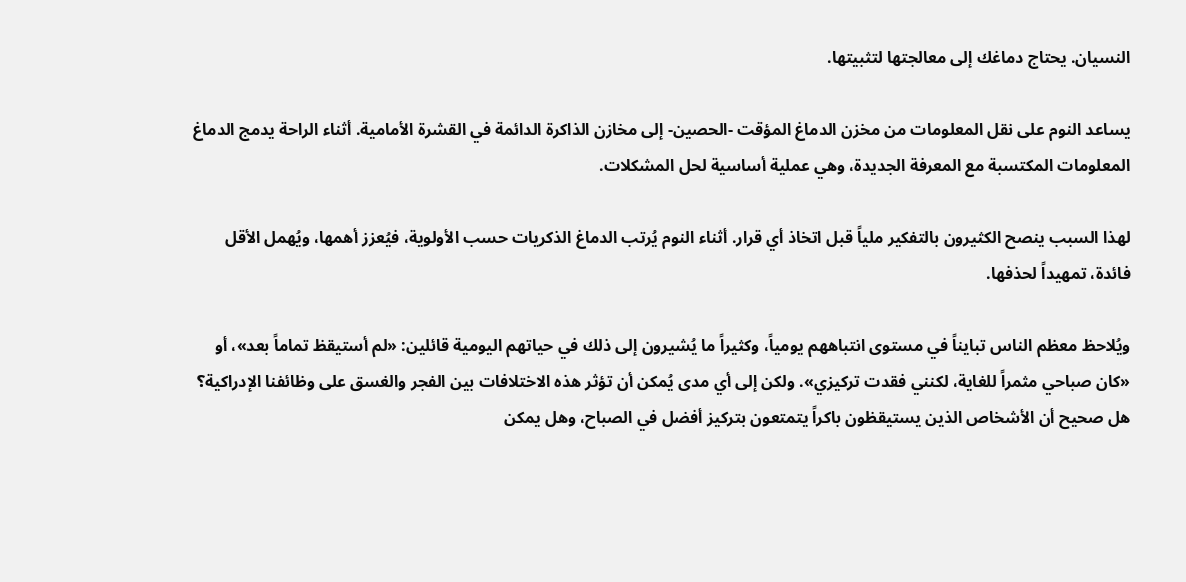النسيان. يحتاج دماغك إلى معالجتها لتثبيتها.

يساعد النوم على نقل المعلومات من مخزن الدماغ المؤقت -الحصين- إلى مخازن الذاكرة الدائمة في القشرة الأمامية. أثناء الراحة يدمج الدماغ المعلومات المكتسبة مع المعرفة الجديدة، وهي عملية أساسية لحل المشكلات.

لهذا السبب ينصح الكثيرون بالتفكير ملياً قبل اتخاذ أي قرار. أثناء النوم يُرتب الدماغ الذكريات حسب الأولوية، فيُعزز أهمها، ويُهمل الأقل فائدة، تمهيداً لحذفها.

ويُلاحظ معظم الناس تبايناً في مستوى انتباههم يومياً، وكثيراً ما يُشيرون إلى ذلك في حياتهم اليومية قائلين: «لم أستيقظ تماماً بعد»، أو «كان صباحي مثمراً للغاية، لكنني فقدت تركيزي». ولكن إلى أي مدى يُمكن أن تؤثر هذه الاختلافات بين الفجر والغسق على وظائفنا الإدراكية؟ هل صحيح أن الأشخاص الذين يستيقظون باكراً يتمتعون بتركيز أفضل في الصباح، وهل يمكن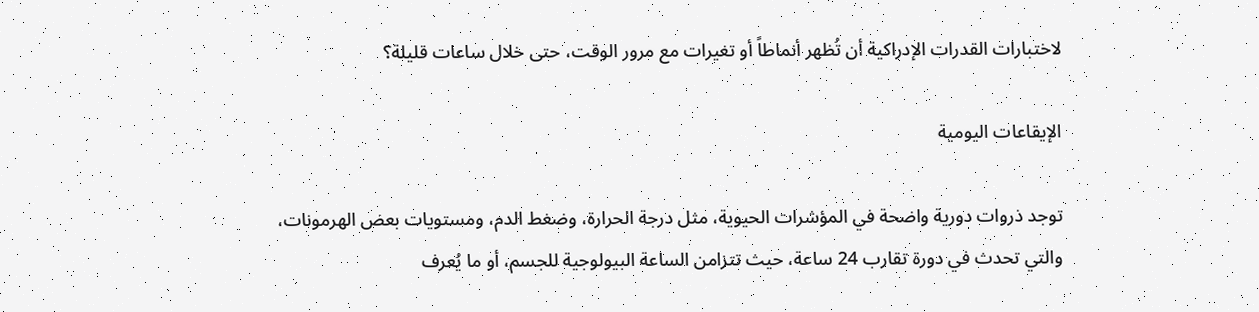لاختبارات القدرات الإدراكية أن تُظهر أنماطاً أو تغيرات مع مرور الوقت، حتى خلال ساعات قليلة؟

الإيقاعات اليومية

توجد ذروات دورية واضحة في المؤشرات الحيوية، مثل درجة الحرارة، وضغط الدم، ومستويات بعض الهرمونات، والتي تحدث في دورة تقارب 24 ساعة، حيث تتزامن الساعة البيولوجية للجسم، أو ما يُعرف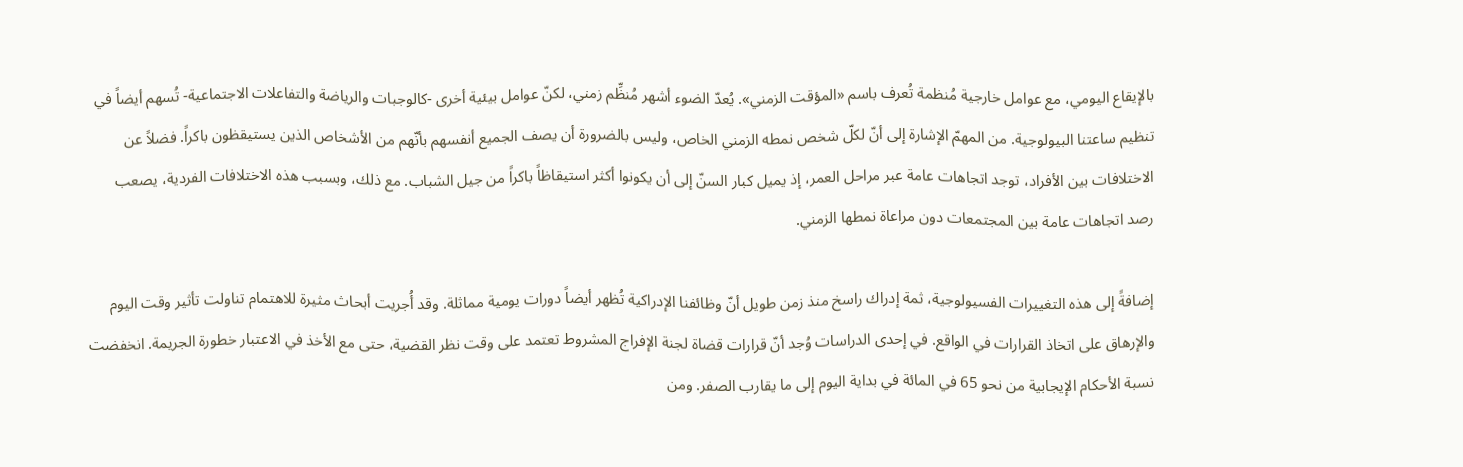بالإيقاع اليومي، مع عوامل خارجية مُنظمة تُعرف باسم «المؤقت الزمني». يُعدّ الضوء أشهر مُنظِّم زمني، لكنّ عوامل بيئية أخرى -كالوجبات والرياضة والتفاعلات الاجتماعية- تُسهم أيضاً في تنظيم ساعتنا البيولوجية. من المهمّ الإشارة إلى أنّ لكلّ شخص نمطه الزمني الخاص، وليس بالضرورة أن يصف الجميع أنفسهم بأنّهم من الأشخاص الذين يستيقظون باكراً. فضلاً عن الاختلافات بين الأفراد، توجد اتجاهات عامة عبر مراحل العمر، إذ يميل كبار السنّ إلى أن يكونوا أكثر استيقاظاً باكراً من جيل الشباب. مع ذلك، وبسبب هذه الاختلافات الفردية، يصعب رصد اتجاهات عامة بين المجتمعات دون مراعاة نمطها الزمني.

إضافةً إلى هذه التغييرات الفسيولوجية، ثمة إدراك راسخ منذ زمن طويل أنّ وظائفنا الإدراكية تُظهر أيضاً دورات يومية مماثلة. وقد أُجريت أبحاث مثيرة للاهتمام تناولت تأثير وقت اليوم والإرهاق على اتخاذ القرارات في الواقع. في إحدى الدراسات وُجد أنّ قرارات قضاة لجنة الإفراج المشروط تعتمد على وقت نظر القضية، حتى مع الأخذ في الاعتبار خطورة الجريمة. انخفضت نسبة الأحكام الإيجابية من نحو 65 في المائة في بداية اليوم إلى ما يقارب الصفر. ومن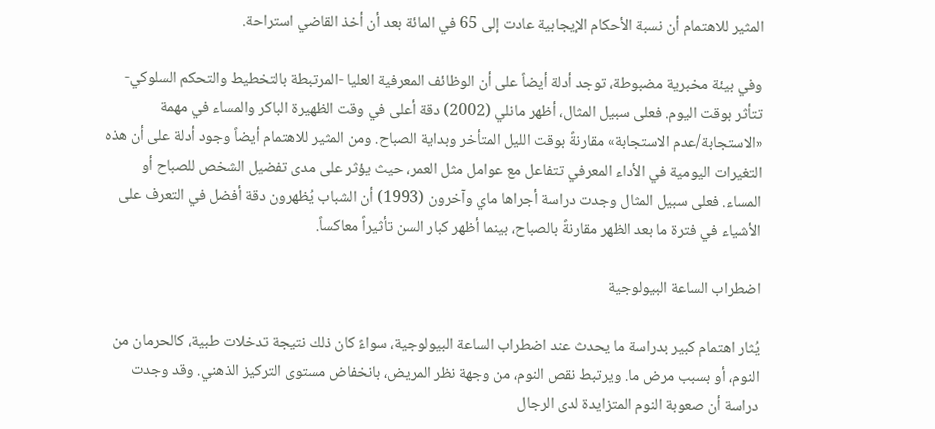المثير للاهتمام أن نسبة الأحكام الإيجابية عادت إلى 65 في المائة بعد أن أخذ القاضي استراحة.

وفي بيئة مخبرية مضبوطة، توجد أدلة أيضاً على أن الوظائف المعرفية العليا -المرتبطة بالتخطيط والتحكم السلوكي- تتأثر بوقت اليوم. فعلى سبيل المثال، أظهر مانلي (2002) دقة أعلى في وقت الظهيرة الباكر والمساء في مهمة «الاستجابة/عدم الاستجابة» مقارنةً بوقت الليل المتأخر وبداية الصباح. ومن المثير للاهتمام أيضاً وجود أدلة على أن هذه التغيرات اليومية في الأداء المعرفي تتفاعل مع عوامل مثل العمر، حيث يؤثر على مدى تفضيل الشخص للصباح أو المساء. فعلى سبيل المثال وجدت دراسة أجراها ماي وآخرون (1993) أن الشباب يُظهرون دقة أفضل في التعرف على الأشياء في فترة ما بعد الظهر مقارنةً بالصباح، بينما أظهر كبار السن تأثيراً معاكساً.

اضطراب الساعة البيولوجية

يُثار اهتمام كبير بدراسة ما يحدث عند اضطراب الساعة البيولوجية، سواءً كان ذلك نتيجة تدخلات طبية، كالحرمان من النوم، أو بسبب مرض ما. ويرتبط نقص النوم، من وجهة نظر المريض، بانخفاض مستوى التركيز الذهني. وقد وجدت دراسة أن صعوبة النوم المتزايدة لدى الرجال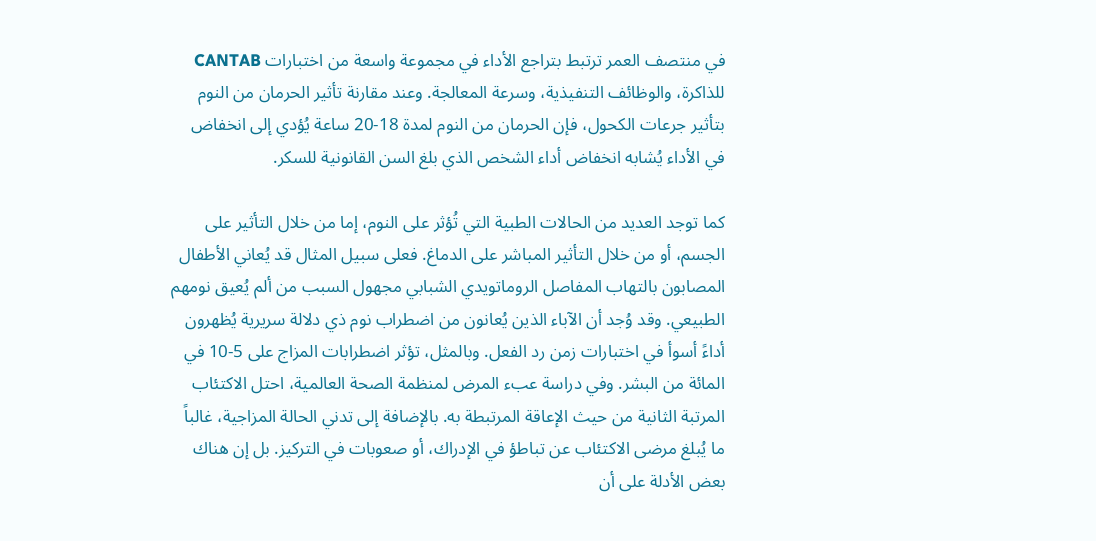في منتصف العمر ترتبط بتراجع الأداء في مجموعة واسعة من اختبارات CANTAB للذاكرة، والوظائف التنفيذية، وسرعة المعالجة. وعند مقارنة تأثير الحرمان من النوم بتأثير جرعات الكحول، فإن الحرمان من النوم لمدة 18-20 ساعة يُؤدي إلى انخفاض في الأداء يُشابه انخفاض أداء الشخص الذي بلغ السن القانونية للسكر.

كما توجد العديد من الحالات الطبية التي تُؤثر على النوم، إما من خلال التأثير على الجسم، أو من خلال التأثير المباشر على الدماغ. فعلى سبيل المثال قد يُعاني الأطفال المصابون بالتهاب المفاصل الروماتويدي الشبابي مجهول السبب من ألم يُعيق نومهم الطبيعي. وقد وُجد أن الآباء الذين يُعانون من اضطراب نوم ذي دلالة سريرية يُظهرون أداءً أسوأ في اختبارات زمن رد الفعل. وبالمثل، تؤثر اضطرابات المزاج على 5-10 في المائة من البشر. وفي دراسة عبء المرض لمنظمة الصحة العالمية، احتل الاكتئاب المرتبة الثانية من حيث الإعاقة المرتبطة به. بالإضافة إلى تدني الحالة المزاجية، غالباً ما يُبلغ مرضى الاكتئاب عن تباطؤ في الإدراك، أو صعوبات في التركيز. بل إن هناك بعض الأدلة على أن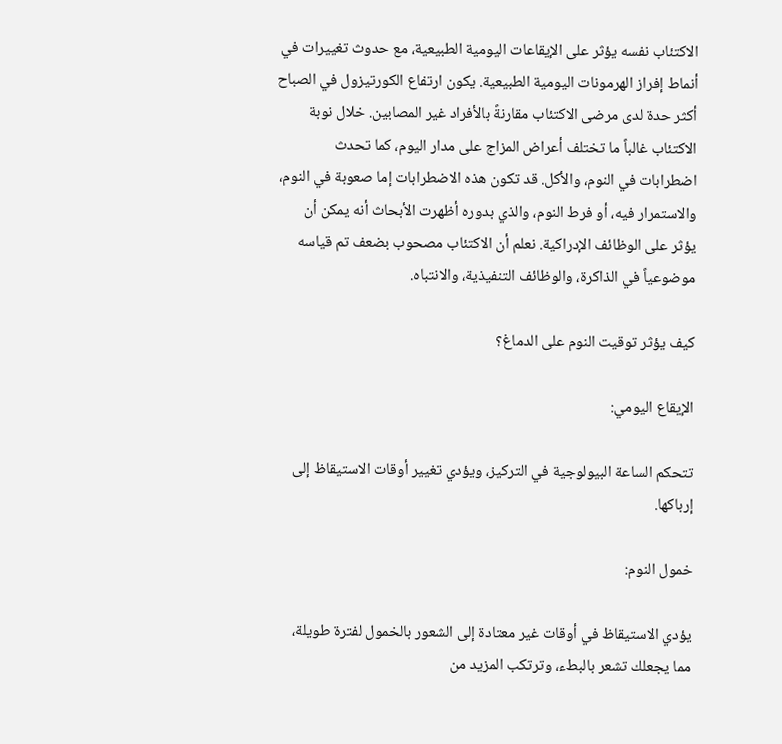الاكتئاب نفسه يؤثر على الإيقاعات اليومية الطبيعية، مع حدوث تغييرات في أنماط إفراز الهرمونات اليومية الطبيعية. يكون ارتفاع الكورتيزول في الصباح أكثر حدة لدى مرضى الاكتئاب مقارنةً بالأفراد غير المصابين. خلال نوبة الاكتئاب غالباً ما تختلف أعراض المزاج على مدار اليوم، كما تحدث اضطرابات في النوم، والأكل. قد تكون هذه الاضطرابات إما صعوبة في النوم، والاستمرار فيه، أو فرط النوم، والذي بدوره أظهرت الأبحاث أنه يمكن أن يؤثر على الوظائف الإدراكية. نعلم أن الاكتئاب مصحوب بضعف تم قياسه موضوعياً في الذاكرة، والوظائف التنفيذية، والانتباه.

كيف يؤثر توقيت النوم على الدماغ؟

الإيقاع اليومي:

تتحكم الساعة البيولوجية في التركيز، ويؤدي تغيير أوقات الاستيقاظ إلى إرباكها.

خمول النوم:

يؤدي الاستيقاظ في أوقات غير معتادة إلى الشعور بالخمول لفترة طويلة، مما يجعلك تشعر بالبطء، وترتكب المزيد من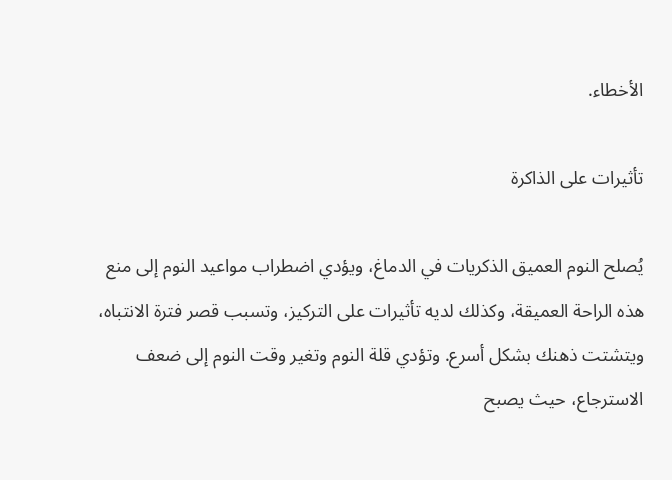الأخطاء.

تأثيرات على الذاكرة

يُصلح النوم العميق الذكريات في الدماغ، ويؤدي اضطراب مواعيد النوم إلى منع هذه الراحة العميقة، وكذلك لديه تأثيرات على التركيز، وتسبب قصر فترة الانتباه، ويتشتت ذهنك بشكل أسرع. وتؤدي قلة النوم وتغير وقت النوم إلى ضعف الاسترجاع، حيث يصبح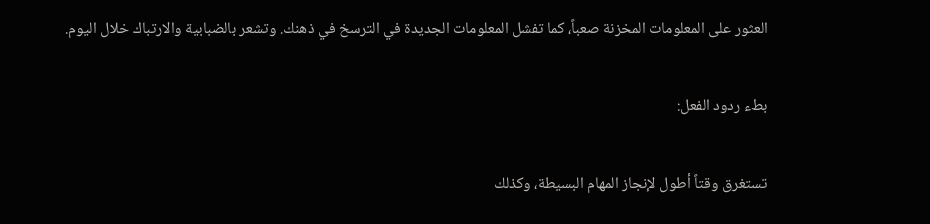العثور على المعلومات المخزنة صعباً، كما تفشل المعلومات الجديدة في الترسخ في ذهنك. وتشعر بالضبابية والارتباك خلال اليوم.

بطء ردود الفعل:

تستغرق وقتاً أطول لإنجاز المهام البسيطة، وكذلك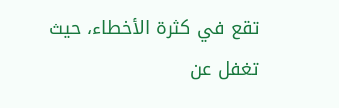تقع في كثرة الأخطاء، حيث تغفل عن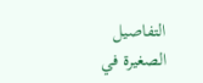التفاصيل الصغيرة في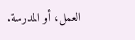العمل، أو المدرسة.